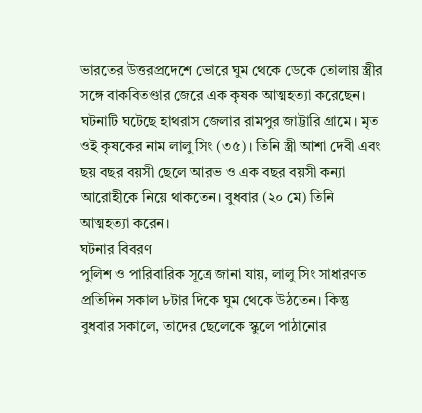ভারতের উত্তরপ্রদেশে ভোরে ঘুম থেকে ডেকে তোলায় স্ত্রীর সঙ্গে বাকবিতণ্ডার জেরে এক কৃষক আত্মহত্যা করেছেন। ঘটনাটি ঘটেছে হাথরাস জেলার রামপুর জাট্টারি গ্রামে। মৃত ওই কৃষকের নাম লালু সিং (৩৫)। তিনি স্ত্রী আশা দেবী এবং ছয় বছর বয়সী ছেলে আরভ ও এক বছর বয়সী কন্যা আরোহীকে নিয়ে থাকতেন। বুধবার (২০ মে) তিনি আত্মহত্যা করেন।
ঘটনার বিবরণ
পুলিশ ও পারিবারিক সূত্রে জানা যায়, লালু সিং সাধারণত প্রতিদিন সকাল ৮টার দিকে ঘুম থেকে উঠতেন। কিন্তু বুধবার সকালে, তাদের ছেলেকে স্কুলে পাঠানোর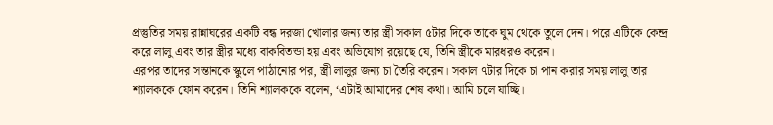প্রস্তুতির সময় রান্নাঘরের একটি বন্ধ দরজা খোলার জন্য তার স্ত্রী সকাল ৫টার দিকে তাকে ঘুম থেকে তুলে দেন। পরে এটিকে কেন্দ্র করে লালু এবং তার স্ত্রীর মধ্যে বাকবিতন্ডা হয় এবং অভিযোগ রয়েছে যে, তিনি স্ত্রীকে মারধরও করেন।
এরপর তাদের সন্তানকে স্কুলে পাঠানোর পর, স্ত্রী লালুর জন্য চা তৈরি করেন। সকাল ৭টার দিকে চা পান করার সময় লালু তার শ্যালককে ফোন করেন। তিনি শ্যালককে বলেন, ‘এটাই আমাদের শেষ কথা। আমি চলে যাচ্ছি।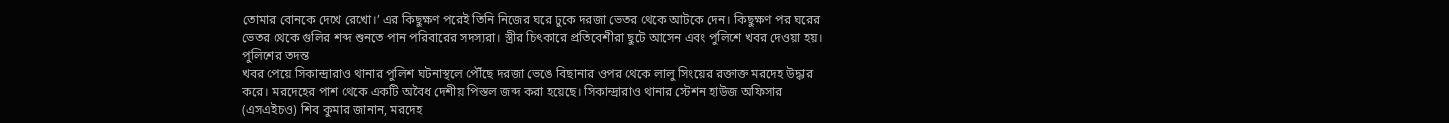তোমার বোনকে দেখে রেখো।’ এর কিছুক্ষণ পরেই তিনি নিজের ঘরে ঢুকে দরজা ভেতর থেকে আটকে দেন। কিছুক্ষণ পর ঘরের ভেতর থেকে গুলির শব্দ শুনতে পান পরিবারের সদস্যরা। স্ত্রীর চিৎকারে প্রতিবেশীরা ছুটে আসেন এবং পুলিশে খবর দেওয়া হয়।
পুলিশের তদন্ত
খবর পেয়ে সিকান্দ্রারাও থানার পুলিশ ঘটনাস্থলে পৌঁছে দরজা ভেঙে বিছানার ওপর থেকে লালু সিংয়ের রক্তাক্ত মরদেহ উদ্ধার করে। মরদেহের পাশ থেকে একটি অবৈধ দেশীয় পিস্তল জব্দ করা হয়েছে। সিকান্দ্রারাও থানার স্টেশন হাউজ অফিসার (এসএইচও) শিব কুমার জানান, মরদেহ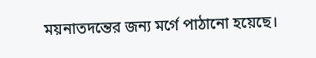ময়নাতদন্তের জন্য মর্গে পাঠানো হয়েছে।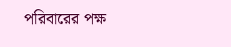পরিবারের পক্ষ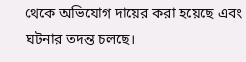থেকে অভিযোগ দায়ের করা হয়েছে এবং ঘটনার তদন্ত চলছে।